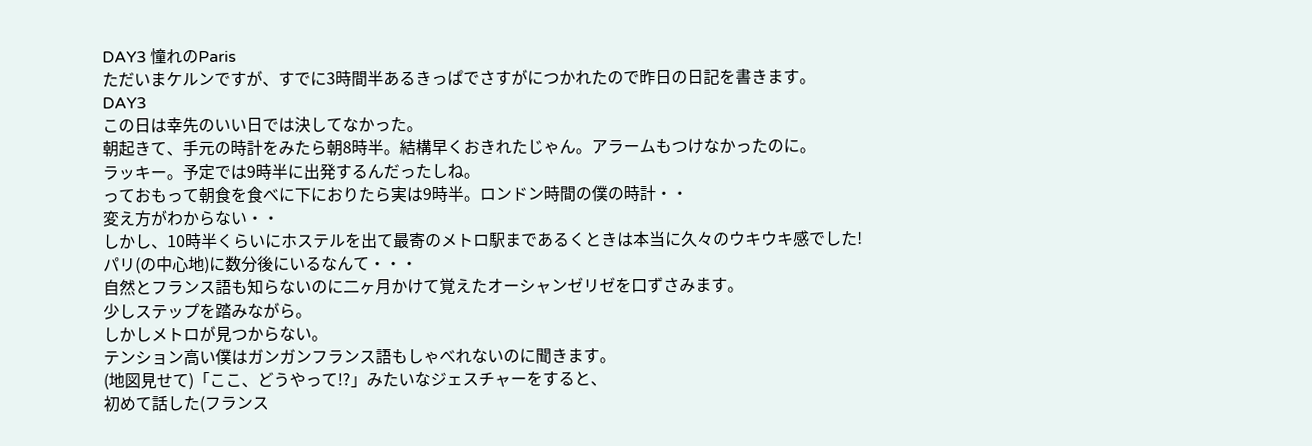DAY3 憧れのParis
ただいまケルンですが、すでに3時間半あるきっぱでさすがにつかれたので昨日の日記を書きます。
DAY3
この日は幸先のいい日では決してなかった。
朝起きて、手元の時計をみたら朝8時半。結構早くおきれたじゃん。アラームもつけなかったのに。
ラッキー。予定では9時半に出発するんだったしね。
っておもって朝食を食べに下におりたら実は9時半。ロンドン時間の僕の時計・・
変え方がわからない・・
しかし、10時半くらいにホステルを出て最寄のメトロ駅まであるくときは本当に久々のウキウキ感でした!
パリ(の中心地)に数分後にいるなんて・・・
自然とフランス語も知らないのに二ヶ月かけて覚えたオーシャンゼリゼを口ずさみます。
少しステップを踏みながら。
しかしメトロが見つからない。
テンション高い僕はガンガンフランス語もしゃべれないのに聞きます。
(地図見せて)「ここ、どうやって!?」みたいなジェスチャーをすると、
初めて話した(フランス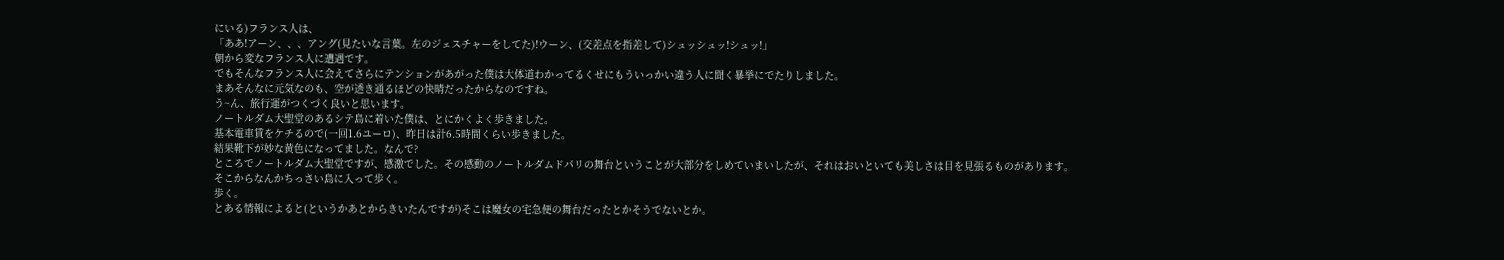にいる)フランス人は、
「ああ!アーン、、、アング(見たいな言葉。左のジェスチャーをしてた)!ウーン、(交差点を指差して)シュッシュッ!シュッ!」
朝から変なフランス人に遭遇です。
でもそんなフランス人に会えてさらにテンションがあがった僕は大体道わかってるくせにもういっかい違う人に聞く暴挙にでたりしました。
まあそんなに元気なのも、空が透き通るほどの快晴だったからなのですね。
う~ん、旅行運がつくづく良いと思います。
ノートルダム大聖堂のあるシテ島に着いた僕は、とにかくよく歩きました。
基本電車賃をケチるので(一回1.6ユーロ)、昨日は計6.5時間くらい歩きました。
結果靴下が妙な黄色になってました。なんで?
ところでノートルダム大聖堂ですが、感激でした。その感動のノートルダムドパリの舞台ということが大部分をしめていまいしたが、それはおいといても美しさは目を見張るものがあります。
そこからなんかちっさい島に入って歩く。
歩く。
とある情報によると(というかあとからきいたんですが)そこは魔女の宅急便の舞台だったとかそうでないとか。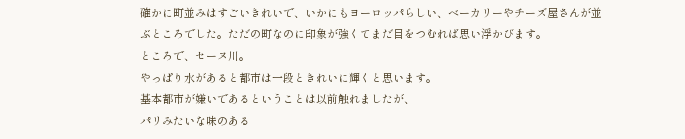確かに町並みはすごいきれいで、いかにもヨーロッパらしい、ベーカリーやチーズ屋さんが並ぶところでした。ただの町なのに印象が強くてまだ目をつむれば思い浮かびます。
ところで、セーヌ川。
やっぱり水があると都市は一段ときれいに輝くと思います。
基本都市が嫌いであるということは以前触れましたが、
パリみたいな味のある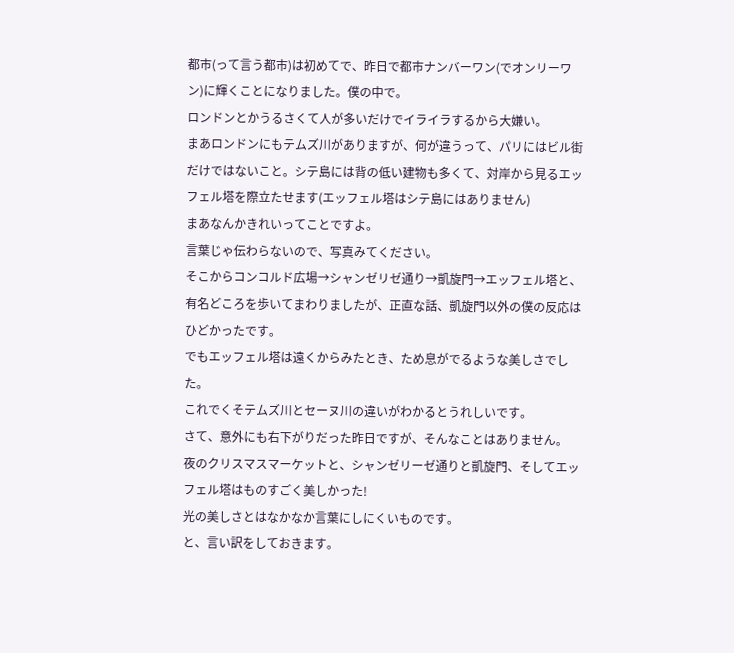都市(って言う都市)は初めてで、昨日で都市ナンバーワン(でオンリーワン)に輝くことになりました。僕の中で。
ロンドンとかうるさくて人が多いだけでイライラするから大嫌い。
まあロンドンにもテムズ川がありますが、何が違うって、パリにはビル街だけではないこと。シテ島には背の低い建物も多くて、対岸から見るエッフェル塔を際立たせます(エッフェル塔はシテ島にはありません)
まあなんかきれいってことですよ。
言葉じゃ伝わらないので、写真みてください。
そこからコンコルド広場→シャンゼリゼ通り→凱旋門→エッフェル塔と、有名どころを歩いてまわりましたが、正直な話、凱旋門以外の僕の反応はひどかったです。
でもエッフェル塔は遠くからみたとき、ため息がでるような美しさでした。
これでくそテムズ川とセーヌ川の違いがわかるとうれしいです。
さて、意外にも右下がりだった昨日ですが、そんなことはありません。
夜のクリスマスマーケットと、シャンゼリーゼ通りと凱旋門、そしてエッフェル塔はものすごく美しかった!
光の美しさとはなかなか言葉にしにくいものです。
と、言い訳をしておきます。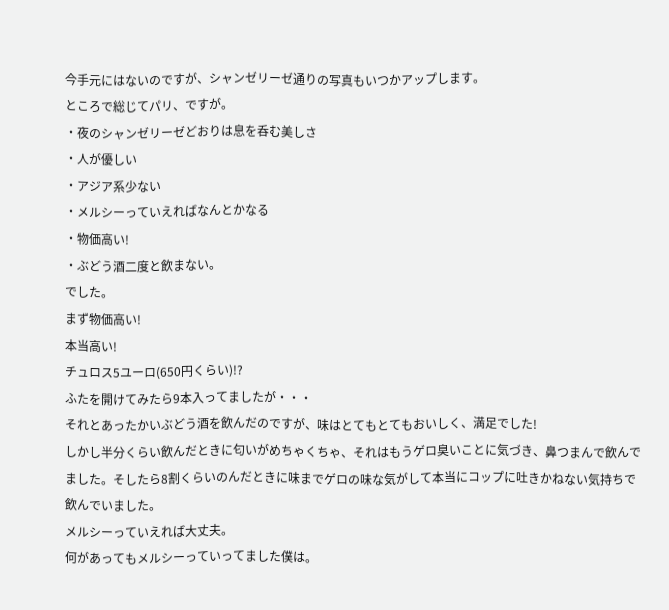今手元にはないのですが、シャンゼリーゼ通りの写真もいつかアップします。
ところで総じてパリ、ですが。
・夜のシャンゼリーゼどおりは息を呑む美しさ
・人が優しい
・アジア系少ない
・メルシーっていえればなんとかなる
・物価高い!
・ぶどう酒二度と飲まない。
でした。
まず物価高い!
本当高い!
チュロス5ユーロ(650円くらい)!?
ふたを開けてみたら9本入ってましたが・・・
それとあったかいぶどう酒を飲んだのですが、味はとてもとてもおいしく、満足でした!
しかし半分くらい飲んだときに匂いがめちゃくちゃ、それはもうゲロ臭いことに気づき、鼻つまんで飲んでました。そしたら8割くらいのんだときに味までゲロの味な気がして本当にコップに吐きかねない気持ちで飲んでいました。
メルシーっていえれば大丈夫。
何があってもメルシーっていってました僕は。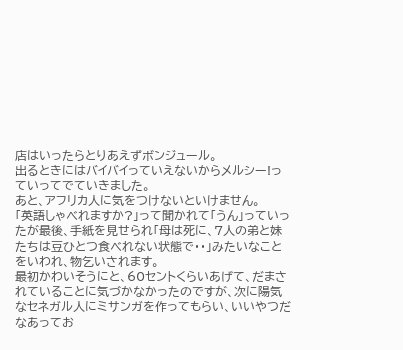店はいったらとりあえずボンジュール。
出るときにはバイバイっていえないからメルシー!っていってでていきました。
あと、アフリカ人に気をつけないといけません。
「英語しゃべれますか?」って聞かれて「うん」っていったが最後、手紙を見せられ「母は死に、7人の弟と妹たちは豆ひとつ食べれない状態で・・」みたいなことをいわれ、物乞いされます。
最初かわいそうにと、60セントくらいあげて、だまされていることに気づかなかったのですが、次に陽気なセネガル人にミサンガを作ってもらい、いいやつだなあってお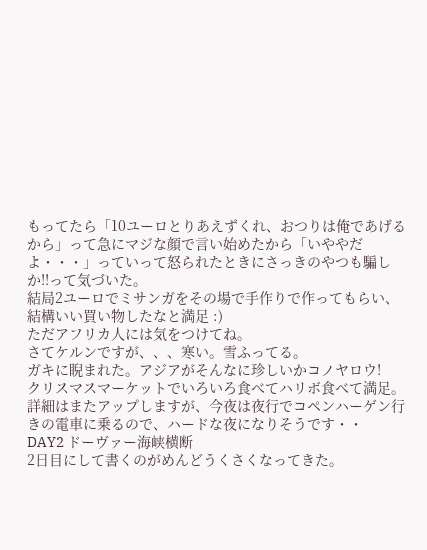もってたら「10ユーロとりあえずくれ、おつりは俺であげるから」って急にマジな顔で言い始めたから「いややだよ・・・」っていって怒られたときにさっきのやつも騙しか!!って気づいた。
結局2ユーロでミサンガをその場で手作りで作ってもらい、結構いい買い物したなと満足 :)
ただアフリカ人には気をつけてね。
さてケルンですが、、、寒い。雪ふってる。
ガキに睨まれた。アジアがそんなに珍しいかコノヤロウ!
クリスマスマーケットでいろいろ食べてハリボ食べて満足。
詳細はまたアップしますが、今夜は夜行でコペンハーゲン行きの電車に乗るので、ハードな夜になりそうです・・
DAY2 ドーヴァー海峡横断
2日目にして書くのがめんどうくさくなってきた。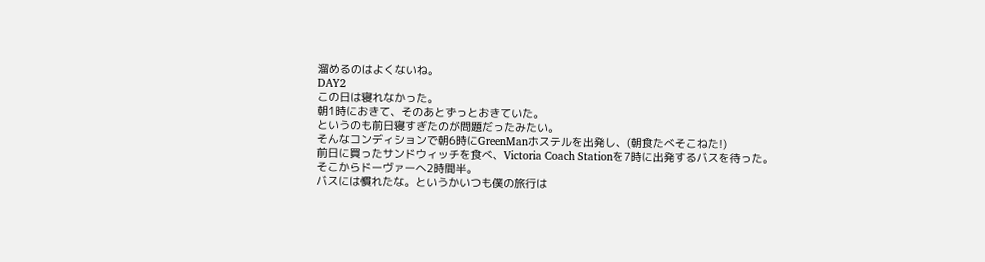溜めるのはよくないね。
DAY2
この日は寝れなかった。
朝1時におきて、そのあとずっとおきていた。
というのも前日寝すぎたのが問題だったみたい。
そんなコンディションで朝6時にGreenManホステルを出発し、(朝食たべそこねた!)
前日に買ったサンドウィッチを食べ、Victoria Coach Stationを7時に出発するバスを待った。
そこからドーヴァーへ2時間半。
バスには慣れたな。というかいつも僕の旅行は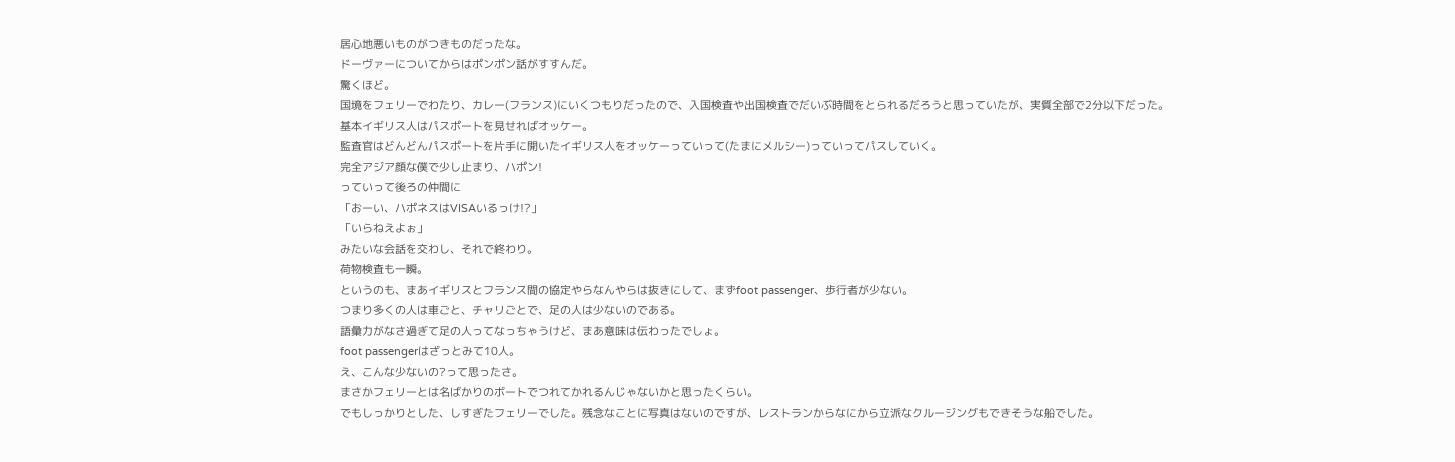居心地悪いものがつきものだったな。
ドーヴァーについてからはポンポン話がすすんだ。
驚くほど。
国境をフェリーでわたり、カレー(フランス)にいくつもりだったので、入国検査や出国検査でだいぶ時間をとられるだろうと思っていたが、実質全部で2分以下だった。
基本イギリス人はパスポートを見せればオッケー。
監査官はどんどんパスポートを片手に開いたイギリス人をオッケーっていって(たまにメルシー)っていってパスしていく。
完全アジア顔な僕で少し止まり、ハポン!
っていって後ろの仲間に
「おーい、ハポネスはVISAいるっけ!?」
「いらねえよぉ」
みたいな会話を交わし、それで終わり。
荷物検査も一瞬。
というのも、まあイギリスとフランス間の協定やらなんやらは抜きにして、まずfoot passenger、歩行者が少ない。
つまり多くの人は車ごと、チャリごとで、足の人は少ないのである。
語彙力がなさ過ぎて足の人ってなっちゃうけど、まあ意味は伝わったでしょ。
foot passengerはざっとみて10人。
え、こんな少ないの?って思ったさ。
まさかフェリーとは名ばかりのボートでつれてかれるんじゃないかと思ったくらい。
でもしっかりとした、しすぎたフェリーでした。残念なことに写真はないのですが、レストランからなにから立派なクルージングもできそうな船でした。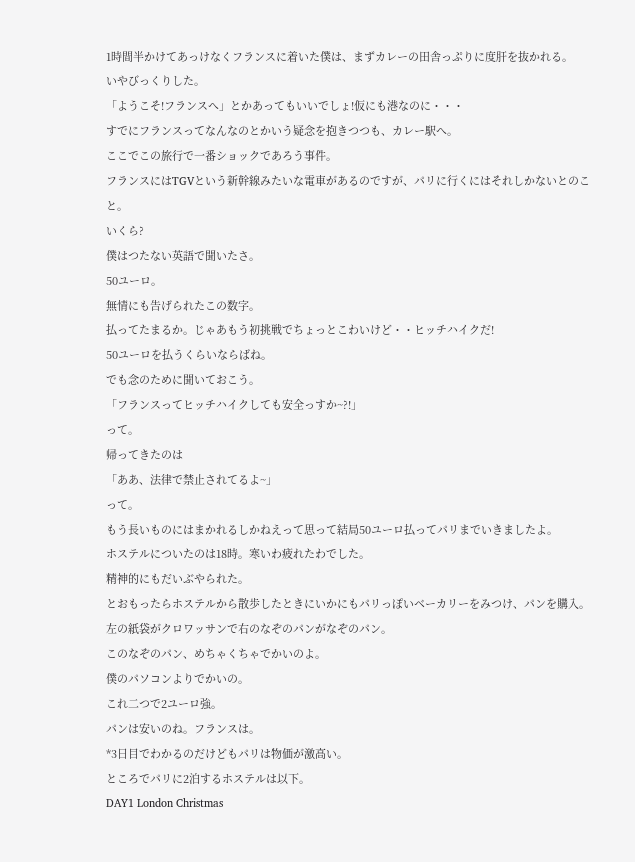1時間半かけてあっけなくフランスに着いた僕は、まずカレーの田舎っぷりに度肝を抜かれる。
いやびっくりした。
「ようこそ!フランスへ」とかあってもいいでしょ!仮にも港なのに・・・
すでにフランスってなんなのとかいう疑念を抱きつつも、カレー駅へ。
ここでこの旅行で一番ショックであろう事件。
フランスにはTGVという新幹線みたいな電車があるのですが、パリに行くにはそれしかないとのこと。
いくら?
僕はつたない英語で聞いたさ。
50ユーロ。
無情にも告げられたこの数字。
払ってたまるか。じゃあもう初挑戦でちょっとこわいけど・・ヒッチハイクだ!
50ユーロを払うくらいならばね。
でも念のために聞いておこう。
「フランスってヒッチハイクしても安全っすか~?!」
って。
帰ってきたのは
「ああ、法律で禁止されてるよ~」
って。
もう長いものにはまかれるしかねえって思って結局50ユーロ払ってパリまでいきましたよ。
ホステルについたのは18時。寒いわ疲れたわでした。
精神的にもだいぶやられた。
とおもったらホステルから散歩したときにいかにもパリっぽいベーカリーをみつけ、パンを購入。
左の紙袋がクロワッサンで右のなぞのパンがなぞのパン。
このなぞのパン、めちゃくちゃでかいのよ。
僕のパソコンよりでかいの。
これ二つで2ユーロ強。
パンは安いのね。フランスは。
*3日目でわかるのだけどもパリは物価が激高い。
ところでパリに2泊するホステルは以下。
DAY1 London Christmas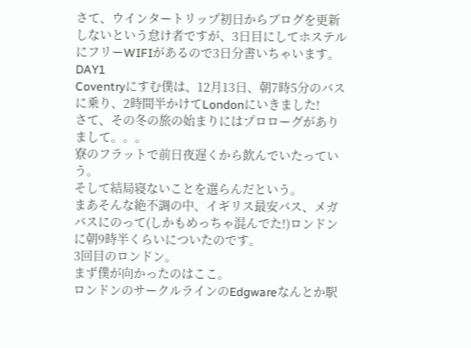さて、ウインタートリップ初日からブログを更新しないという怠け者ですが、3日目にしてホステルにフリーWIFIがあるので3日分書いちゃいます。
DAY1
Coventryにすむ僕は、12月13日、朝7時5分のバスに乗り、2時間半かけてLondonにいきました!
さて、その冬の旅の始まりにはプロローグがありまして。。。
寮のフラットで前日夜遅くから飲んでいたっていう。
そして結局寝ないことを選らんだという。
まあそんな絶不調の中、イギリス最安バス、メガバスにのって(しかもめっちゃ混んでた!)ロンドンに朝9時半くらいについたのです。
3回目のロンドン。
まず僕が向かったのはここ。
ロンドンのサークルラインのEdgwareなんとか駅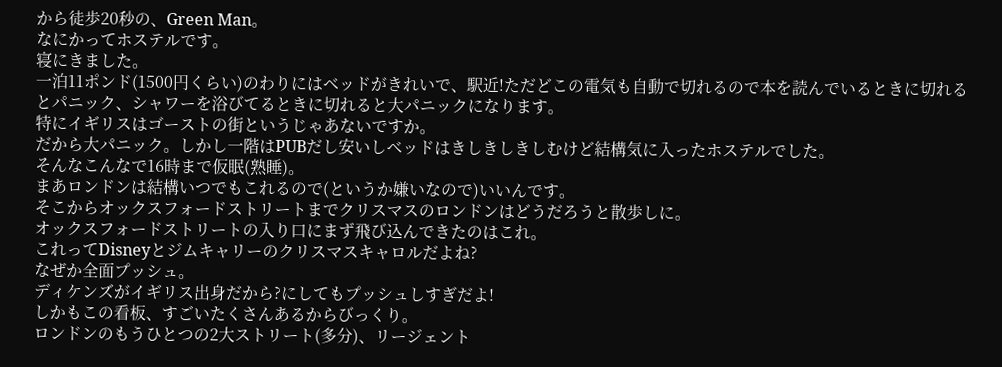から徒歩20秒の、Green Man。
なにかってホステルです。
寝にきました。
一泊11ポンド(1500円くらい)のわりにはベッドがきれいで、駅近!ただどこの電気も自動で切れるので本を読んでいるときに切れるとパニック、シャワーを浴びてるときに切れると大パニックになります。
特にイギリスはゴーストの街というじゃあないですか。
だから大パニック。しかし一階はPUBだし安いしベッドはきしきしきしむけど結構気に入ったホステルでした。
そんなこんなで16時まで仮眠(熟睡)。
まあロンドンは結構いつでもこれるので(というか嫌いなので)いいんです。
そこからオックスフォードストリートまでクリスマスのロンドンはどうだろうと散歩しに。
オックスフォードストリートの入り口にまず飛び込んできたのはこれ。
これってDisneyとジムキャリーのクリスマスキャロルだよね?
なぜか全面プッシュ。
ディケンズがイギリス出身だから?にしてもプッシュしすぎだよ!
しかもこの看板、すごいたくさんあるからびっくり。
ロンドンのもうひとつの2大ストリート(多分)、リージェント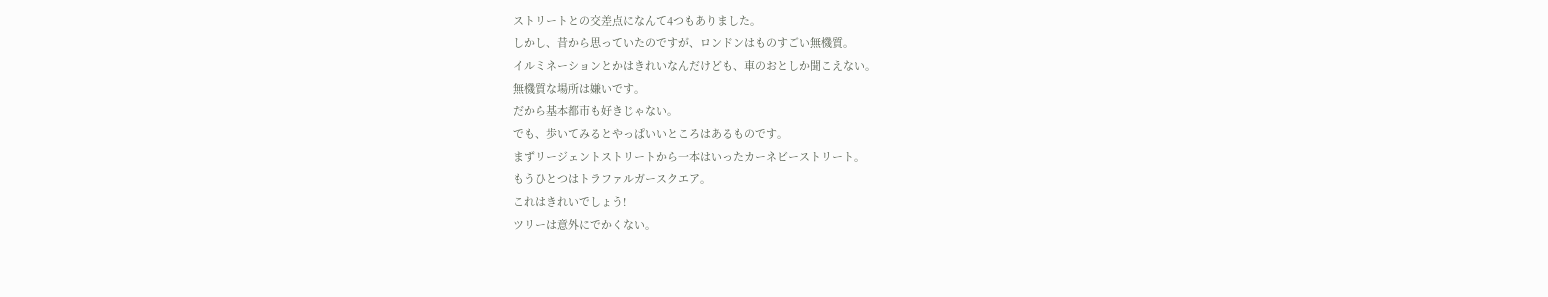ストリートとの交差点になんて4つもありました。
しかし、昔から思っていたのですが、ロンドンはものすごい無機質。
イルミネーションとかはきれいなんだけども、車のおとしか聞こえない。
無機質な場所は嫌いです。
だから基本都市も好きじゃない。
でも、歩いてみるとやっぱいいところはあるものです。
まずリージェントストリートから一本はいったカーネビーストリート。
もうひとつはトラファルガースクエア。
これはきれいでしょう!
ツリーは意外にでかくない。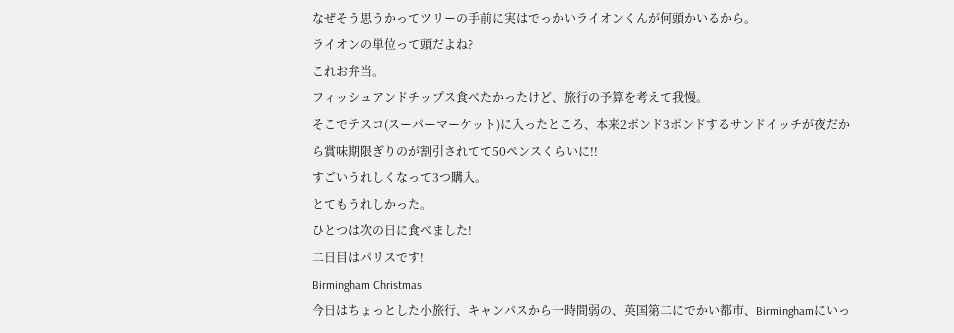なぜそう思うかってツリーの手前に実はでっかいライオンくんが何頭かいるから。
ライオンの単位って頭だよね?
これお弁当。
フィッシュアンドチップス食べたかったけど、旅行の予算を考えて我慢。
そこでテスコ(スーパーマーケット)に入ったところ、本来2ポンド3ポンドするサンドイッチが夜だから賞味期限ぎりのが割引されてて50ペンスくらいに!!
すごいうれしくなって3つ購入。
とてもうれしかった。
ひとつは次の日に食べました!
二日目はパリスです!
Birmingham Christmas
今日はちょっとした小旅行、キャンパスから一時間弱の、英国第二にでかい都市、Birminghamにいっ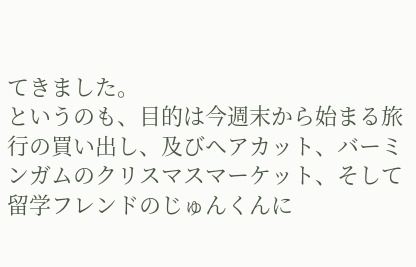てきました。
というのも、目的は今週末から始まる旅行の買い出し、及びヘアカット、バーミンガムのクリスマスマーケット、そして留学フレンドのじゅんくんに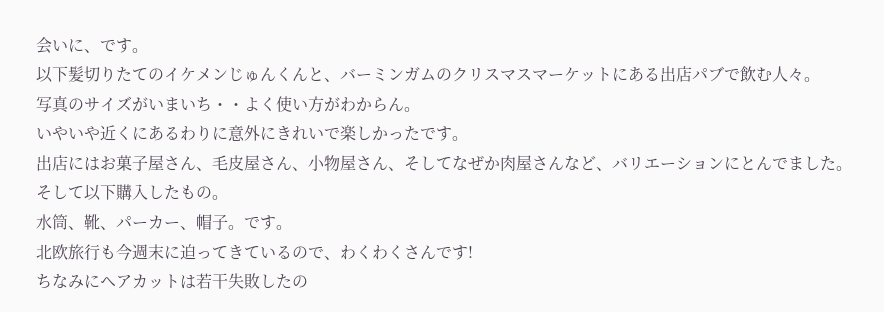会いに、です。
以下髪切りたてのイケメンじゅんくんと、バーミンガムのクリスマスマーケットにある出店パブで飲む人々。
写真のサイズがいまいち・・よく使い方がわからん。
いやいや近くにあるわりに意外にきれいで楽しかったです。
出店にはお菓子屋さん、毛皮屋さん、小物屋さん、そしてなぜか肉屋さんなど、バリエーションにとんでました。
そして以下購入したもの。
水筒、靴、パーカー、帽子。です。
北欧旅行も今週末に迫ってきているので、わくわくさんです!
ちなみにヘアカットは若干失敗したの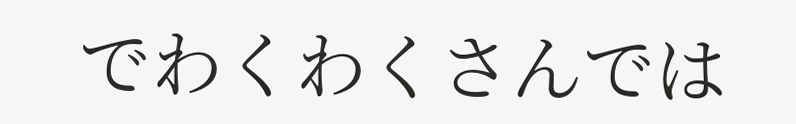でわくわくさんでは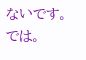ないです。
では。